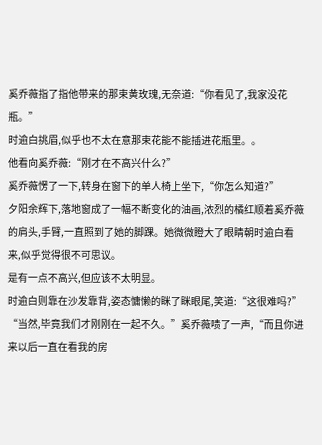奚乔薇指了指他带来的那束黄玫瑰,无奈道:“你看见了,我家没花瓶。”
时逾白挑眉,似乎也不太在意那束花能不能插进花瓶里。。
他看向奚乔薇:“刚才在不高兴什么?”
奚乔薇愣了一下,转身在窗下的单人椅上坐下,“你怎么知道?”
夕阳余辉下,落地窗成了一幅不断变化的油画,浓烈的橘红顺着奚乔薇的肩头,手臂,一直照到了她的脚踝。她微微瞪大了眼睛朝时逾白看来,似乎觉得很不可思议。
是有一点不高兴,但应该不太明显。
时逾白则靠在沙发靠背,姿态慵懒的眯了眯眼尾,笑道:“这很难吗?”
“当然,毕竟我们才刚刚在一起不久。”奚乔薇啧了一声,“而且你进来以后一直在看我的房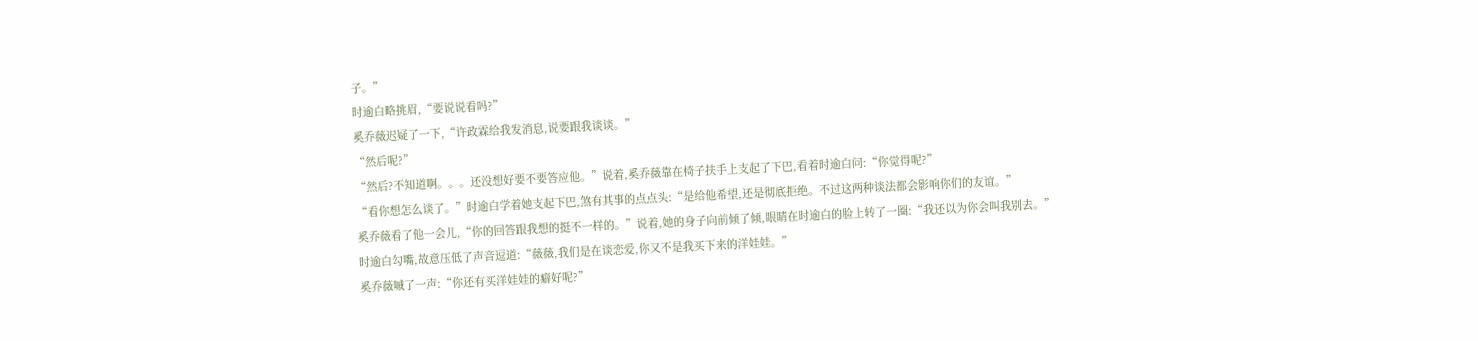子。”
时逾白略挑眉,“要说说看吗?”
奚乔薇迟疑了一下,“许政霖给我发消息,说要跟我谈谈。”
“然后呢?”
“然后?不知道啊。。。还没想好要不要答应他。”说着,奚乔薇靠在椅子扶手上支起了下巴,看着时逾白问:“你觉得呢?”
“看你想怎么谈了。”时逾白学着她支起下巴,煞有其事的点点头:“是给他希望,还是彻底拒绝。不过这两种谈法都会影响你们的友谊。”
奚乔薇看了他一会儿,“你的回答跟我想的挺不一样的。”说着,她的身子向前倾了倾,眼睛在时逾白的脸上转了一圈:“我还以为你会叫我别去。”
时逾白勾嘴,故意压低了声音逗道:“薇薇,我们是在谈恋爱,你又不是我买下来的洋娃娃。”
奚乔薇嘁了一声:“你还有买洋娃娃的癖好呢?”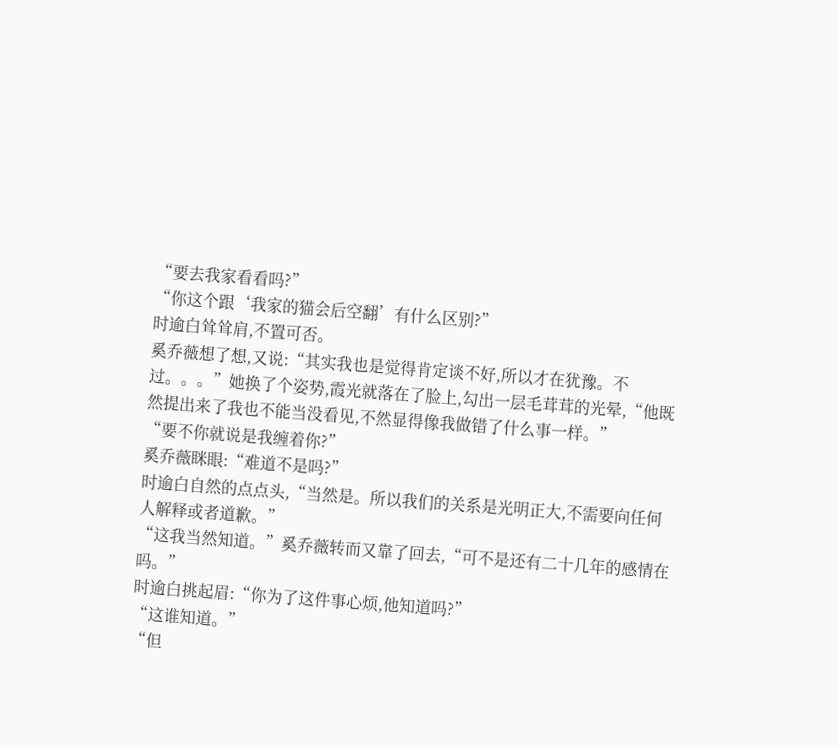“要去我家看看吗?”
“你这个跟‘我家的猫会后空翻’有什么区别?”
时逾白耸耸肩,不置可否。
奚乔薇想了想,又说:“其实我也是觉得肯定谈不好,所以才在犹豫。不过。。。”她换了个姿势,霞光就落在了脸上,勾出一层毛茸茸的光晕,“他既然提出来了我也不能当没看见,不然显得像我做错了什么事一样。”
“要不你就说是我缠着你?”
奚乔薇眯眼:“难道不是吗?”
时逾白自然的点点头,“当然是。所以我们的关系是光明正大,不需要向任何人解释或者道歉。”
“这我当然知道。”奚乔薇转而又靠了回去,“可不是还有二十几年的感情在吗。”
时逾白挑起眉:“你为了这件事心烦,他知道吗?”
“这谁知道。”
“但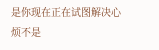是你现在正在试图解决心烦不是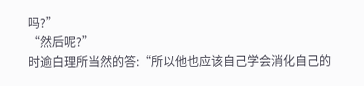吗?”
“然后呢?”
时逾白理所当然的答:“所以他也应该自己学会消化自己的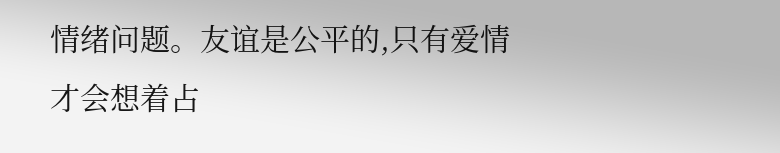情绪问题。友谊是公平的,只有爱情才会想着占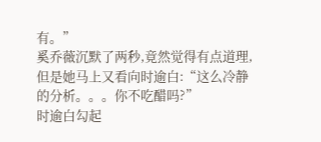有。”
奚乔薇沉默了两秒,竟然觉得有点道理,但是她马上又看向时逾白:“这么冷静的分析。。。你不吃醋吗?”
时逾白勾起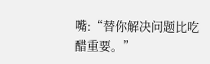嘴:“替你解决问题比吃醋重要。”